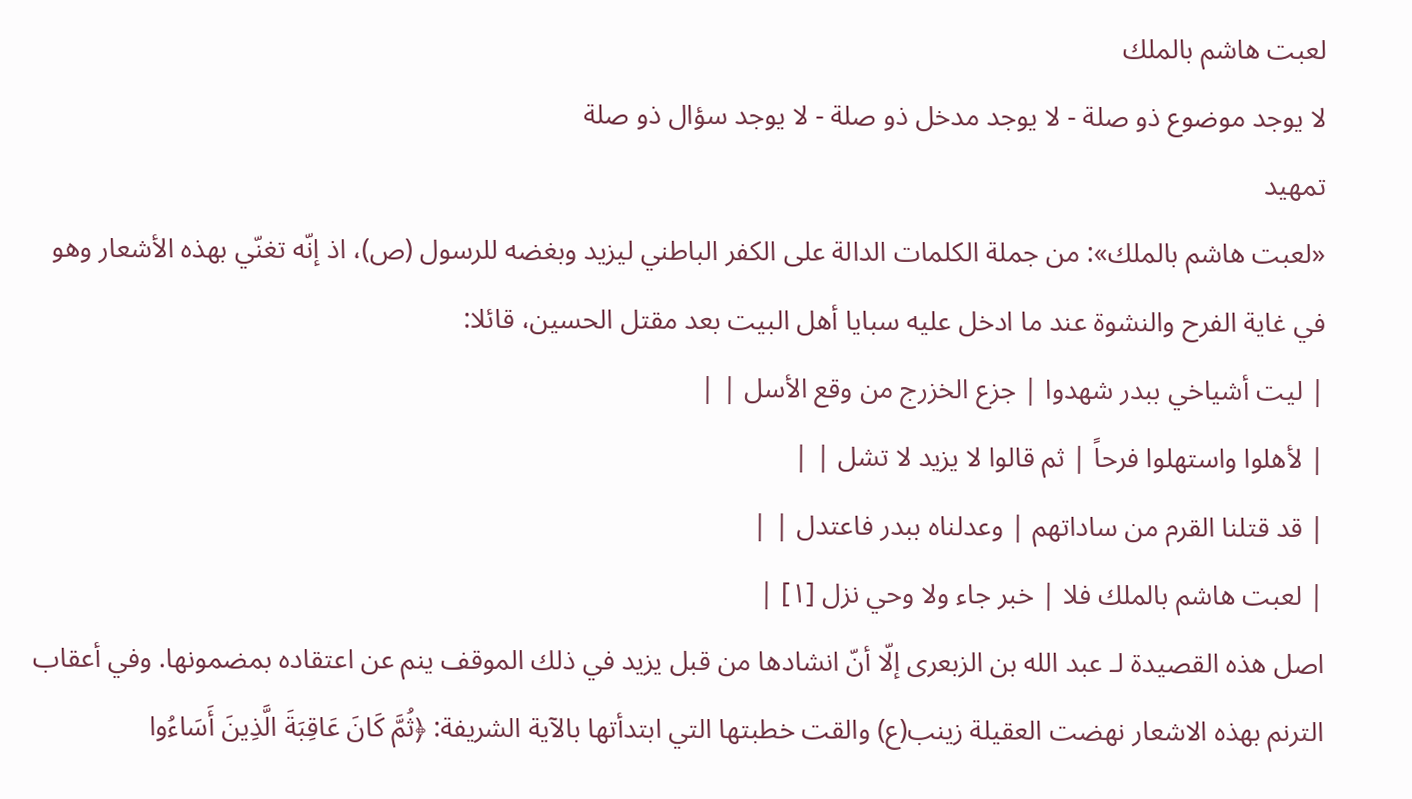لعبت هاشم بالملك
لا يوجد موضوع ذو صلة - لا يوجد مدخل ذو صلة - لا يوجد سؤال ذو صلة
تمهيد
«لعبت هاشم بالملك»: من جملة الكلمات الدالة على الكفر الباطني ليزيد وبغضه للرسول (ص)، اذ إنّه تغنّي بهذه الأشعار وهو في غاية الفرح والنشوة عند ما ادخل عليه سبايا أهل البيت بعد مقتل الحسين، قائلا:
| ليت أشياخي ببدر شهدوا | جزع الخزرج من وقع الأسل | |
| لأهلوا واستهلوا فرحاً | ثم قالوا لا يزيد لا تشل | |
| قد قتلنا القرم من ساداتهم | وعدلناه ببدر فاعتدل | |
| لعبت هاشم بالملك فلا | خبر جاء ولا وحي نزل [١] |
اصل هذه القصيدة لـ عبد الله بن الزبعرى إلّا أنّ انشادها من قبل يزيد في ذلك الموقف ينم عن اعتقاده بمضمونها. وفي أعقاب الترنم بهذه الاشعار نهضت العقيلة زينب(ع) والقت خطبتها التي ابتدأتها بالآية الشريفة: ﴿ثُمَّ كَانَ عَاقِبَةَ الَّذِينَ أَسَاءُوا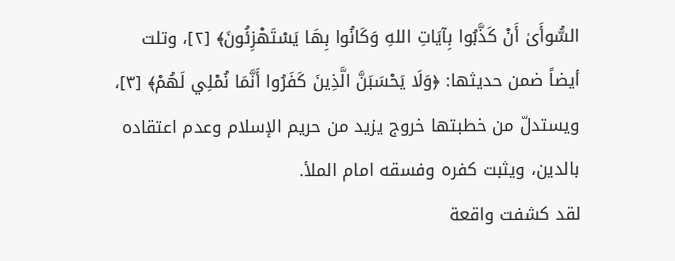السُّوأَىٰ أَنْ كَذَّبُوا بِآيَاتِ اللهِ وَكَانُوا بِهَا يَسْتَهْزِئُونَ﴾ [٢]، وتلت أيضاً ضمن حديثها: ﴿وَلَا يَحْسَبَنَّ الَّذِينَ كَفَرُوا أَنَّمَا نُمْلِي لَهُمْ﴾ [٣]، ويستدلّ من خطبتها خروج يزيد من حريم الإسلام وعدم اعتقاده بالدين، ويثبت كفره وفسقه امام الملأ.
لقد كشفت واقعة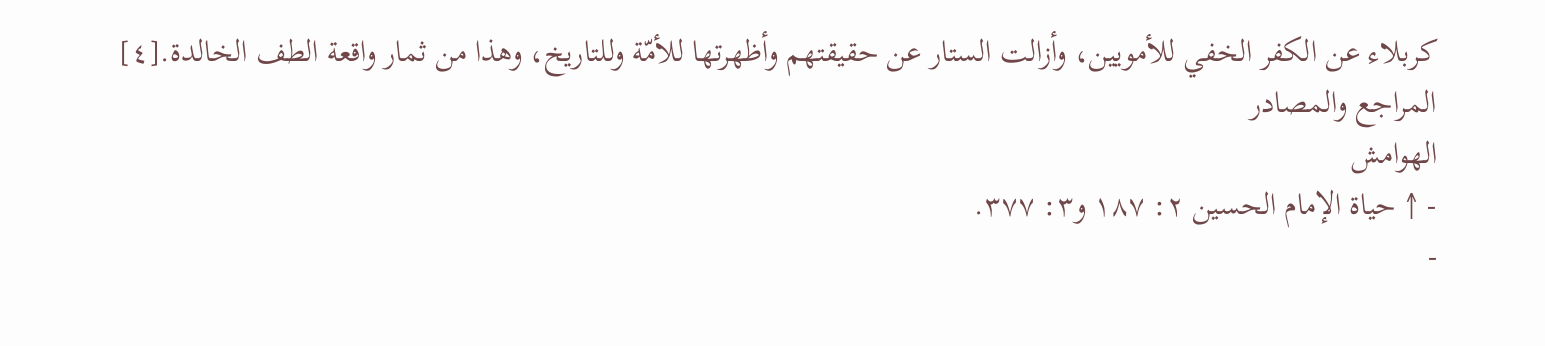كربلاء عن الكفر الخفي للأمويين، وأزالت الستار عن حقيقتهم وأظهرتها للأمّة وللتاريخ، وهذا من ثمار واقعة الطف الخالدة.[٤]
المراجع والمصادر
الهوامش
- ↑ حياة الإمام الحسين ٢: ١٨٧ و٣: ٣٧٧.
-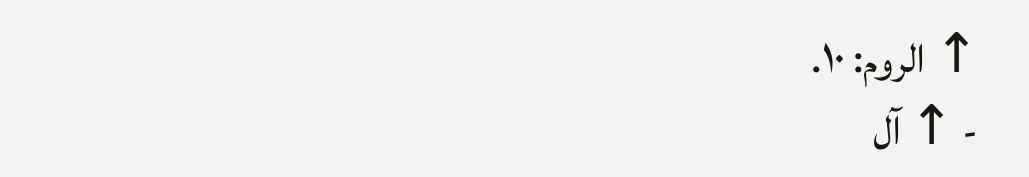↑ الروم: ١٠.
- ↑ آل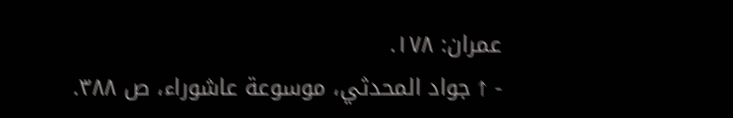عمران: ١٧٨.
- ↑ جواد المحدثي، موسوعة عاشوراء، ص ٣٨٨.